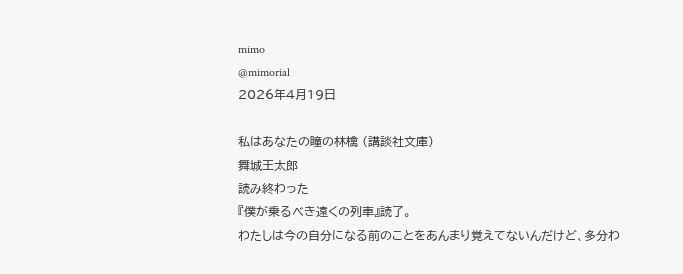mimo
@mimorial
2026年4月19日

私はあなたの瞳の林檎 (講談社文庫)
舞城王太郎
読み終わった
『僕が乗るべき遠くの列車』読了。
わたしは今の自分になる前のことをあんまり覚えてないんだけど、多分わ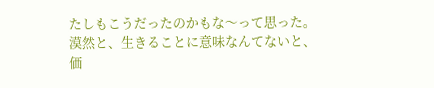たしもこうだったのかもな〜って思った。漠然と、生きることに意味なんてないと、価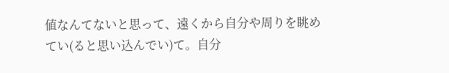値なんてないと思って、遠くから自分や周りを眺めてい(ると思い込んでい)て。自分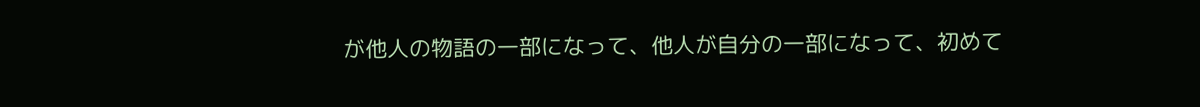が他人の物語の一部になって、他人が自分の一部になって、初めて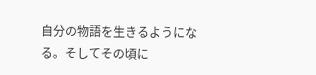自分の物語を生きるようになる。そしてその頃に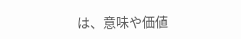は、意味や価値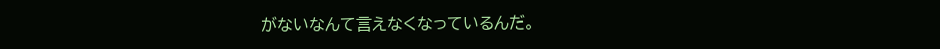がないなんて言えなくなっているんだ。